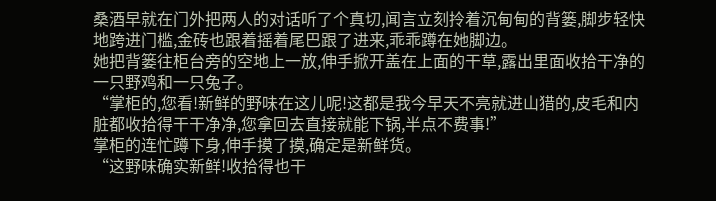桑酒早就在门外把两人的对话听了个真切,闻言立刻拎着沉甸甸的背篓,脚步轻快地跨进门槛,金砖也跟着摇着尾巴跟了进来,乖乖蹲在她脚边。
她把背篓往柜台旁的空地上一放,伸手掀开盖在上面的干草,露出里面收拾干净的一只野鸡和一只兔子。
“掌柜的,您看!新鲜的野味在这儿呢!这都是我今早天不亮就进山猎的,皮毛和内脏都收拾得干干净净,您拿回去直接就能下锅,半点不费事!”
掌柜的连忙蹲下身,伸手摸了摸,确定是新鲜货。
“这野味确实新鲜!收拾得也干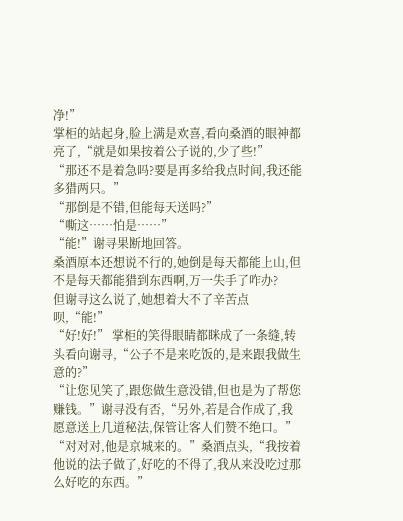净!”
掌柜的站起身,脸上满是欢喜,看向桑酒的眼神都亮了,“就是如果按着公子说的,少了些!”
“那还不是着急吗?要是再多给我点时间,我还能多猎两只。”
“那倒是不错,但能每天送吗?”
“嘶这……怕是……”
“能!”谢寻果断地回答。
桑酒原本还想说不行的,她倒是每天都能上山,但不是每天都能猎到东西啊,万一失手了咋办?
但谢寻这么说了,她想着大不了辛苦点呗,“能!”
“好!好!” 掌柜的笑得眼睛都眯成了一条缝,转头看向谢寻,“公子不是来吃饭的,是来跟我做生意的?”
“让您见笑了,跟您做生意没错,但也是为了帮您赚钱。”谢寻没有否,“另外,若是合作成了,我愿意送上几道秘法,保管让客人们赞不绝口。”
“对对对,他是京城来的。”桑酒点头,“我按着他说的法子做了,好吃的不得了,我从来没吃过那么好吃的东西。”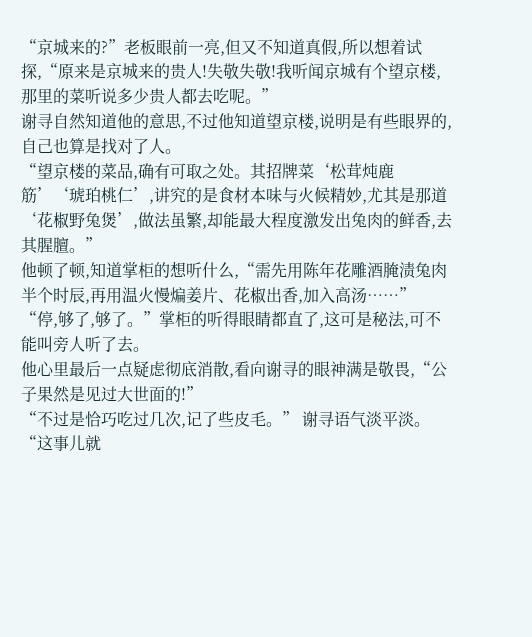“京城来的?”老板眼前一亮,但又不知道真假,所以想着试探,“原来是京城来的贵人!失敬失敬!我听闻京城有个望京楼,那里的菜听说多少贵人都去吃呢。”
谢寻自然知道他的意思,不过他知道望京楼,说明是有些眼界的,自己也算是找对了人。
“望京楼的菜品,确有可取之处。其招牌菜‘松茸炖鹿筋’‘琥珀桃仁’,讲究的是食材本味与火候精妙,尤其是那道‘花椒野兔煲’,做法虽繁,却能最大程度激发出兔肉的鲜香,去其腥膻。”
他顿了顿,知道掌柜的想听什么,“需先用陈年花雕酒腌渍兔肉半个时辰,再用温火慢煸姜片、花椒出香,加入高汤……”
“停,够了,够了。”掌柜的听得眼睛都直了,这可是秘法,可不能叫旁人听了去。
他心里最后一点疑虑彻底消散,看向谢寻的眼神满是敬畏,“公子果然是见过大世面的!”
“不过是恰巧吃过几次,记了些皮毛。” 谢寻语气淡平淡。
“这事儿就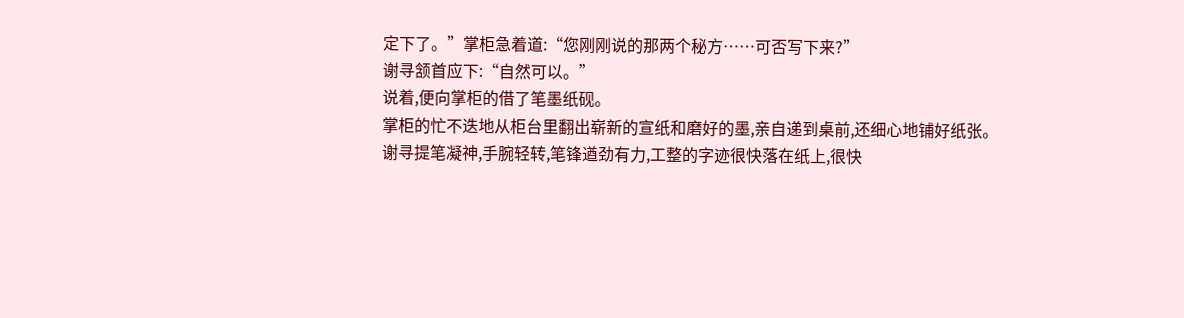定下了。”掌柜急着道:“您刚刚说的那两个秘方……可否写下来?”
谢寻颔首应下:“自然可以。”
说着,便向掌柜的借了笔墨纸砚。
掌柜的忙不迭地从柜台里翻出崭新的宣纸和磨好的墨,亲自递到桌前,还细心地铺好纸张。
谢寻提笔凝神,手腕轻转,笔锋遒劲有力,工整的字迹很快落在纸上,很快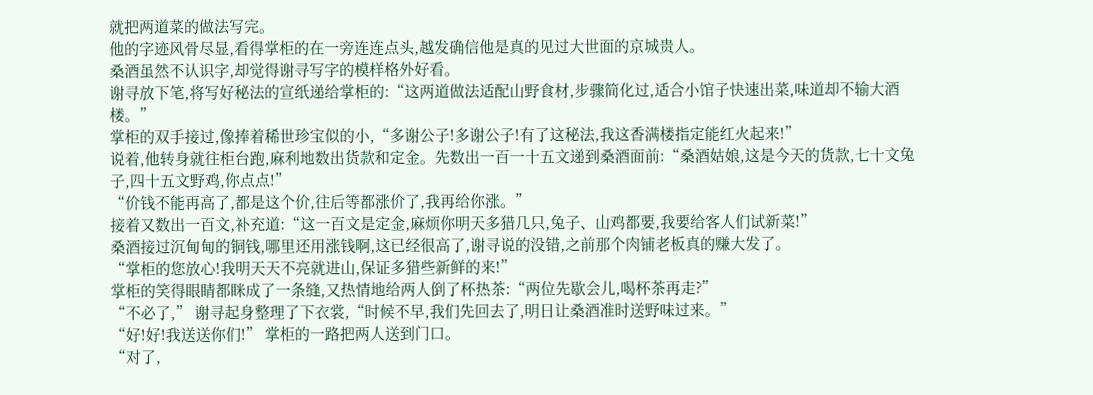就把两道菜的做法写完。
他的字迹风骨尽显,看得掌柜的在一旁连连点头,越发确信他是真的见过大世面的京城贵人。
桑酒虽然不认识字,却觉得谢寻写字的模样格外好看。
谢寻放下笔,将写好秘法的宣纸递给掌柜的:“这两道做法适配山野食材,步骤简化过,适合小馆子快速出菜,味道却不输大酒楼。”
掌柜的双手接过,像捧着稀世珍宝似的小,“多谢公子!多谢公子!有了这秘法,我这香满楼指定能红火起来!”
说着,他转身就往柜台跑,麻利地数出货款和定金。先数出一百一十五文递到桑酒面前:“桑酒姑娘,这是今天的货款,七十文兔子,四十五文野鸡,你点点!”
“价钱不能再高了,都是这个价,往后等都涨价了,我再给你涨。”
接着又数出一百文,补充道:“这一百文是定金,麻烦你明天多猎几只,兔子、山鸡都要,我要给客人们试新菜!”
桑酒接过沉甸甸的铜钱,哪里还用涨钱啊,这已经很高了,谢寻说的没错,之前那个肉铺老板真的赚大发了。
“掌柜的您放心!我明天天不亮就进山,保证多猎些新鲜的来!”
掌柜的笑得眼睛都眯成了一条缝,又热情地给两人倒了杯热茶:“两位先歇会儿,喝杯茶再走?”
“不必了,” 谢寻起身整理了下衣裳,“时候不早,我们先回去了,明日让桑酒准时送野味过来。”
“好!好!我送送你们!” 掌柜的一路把两人送到门口。
“对了,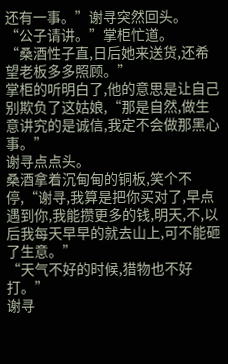还有一事。”谢寻突然回头。
“公子请讲。”掌柜忙道。
“桑酒性子直,日后她来送货,还希望老板多多照顾。”
掌柜的听明白了,他的意思是让自己别欺负了这姑娘,“那是自然,做生意讲究的是诚信,我定不会做那黑心事。”
谢寻点点头。
桑酒拿着沉甸甸的铜板,笑个不停,“谢寻,我算是把你买对了,早点遇到你,我能攒更多的钱,明天,不,以后我每天早早的就去山上,可不能砸了生意。”
“天气不好的时候,猎物也不好打。”
谢寻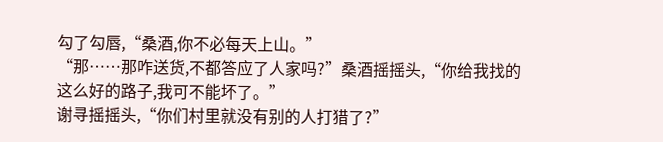勾了勾唇,“桑酒,你不必每天上山。”
“那……那咋送货,不都答应了人家吗?”桑酒摇摇头,“你给我找的这么好的路子,我可不能坏了。”
谢寻摇摇头,“你们村里就没有别的人打猎了?”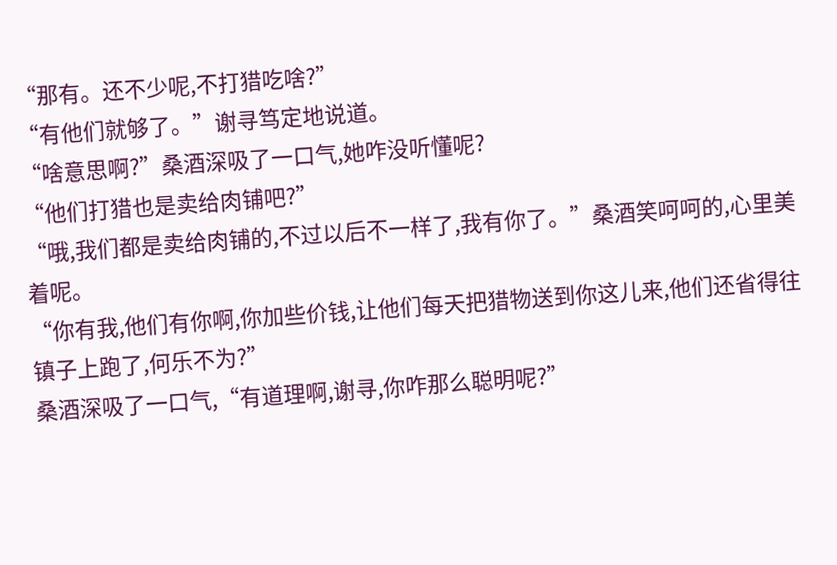“那有。还不少呢,不打猎吃啥?”
“有他们就够了。”谢寻笃定地说道。
“啥意思啊?”桑酒深吸了一口气,她咋没听懂呢?
“他们打猎也是卖给肉铺吧?”
“哦,我们都是卖给肉铺的,不过以后不一样了,我有你了。”桑酒笑呵呵的,心里美着呢。
“你有我,他们有你啊,你加些价钱,让他们每天把猎物送到你这儿来,他们还省得往镇子上跑了,何乐不为?”
桑酒深吸了一口气,“有道理啊,谢寻,你咋那么聪明呢?”